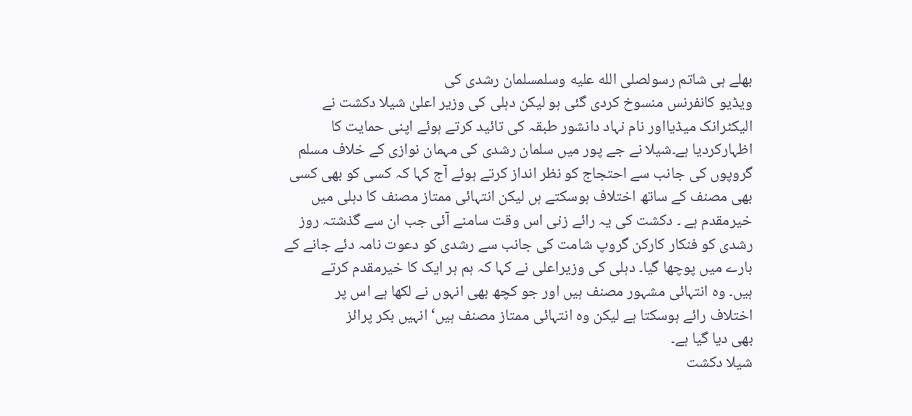بھلے ہی شاتم رسولصلى الله عليه وسلمسلمان رشدی کی
ویڈیو کانفرنس منسوخ کردی گئی ہو لیکن دہلی کی وزیر اعلیٰ شیلا دکشت نے
الیکٹرانک میڈیااور نام نہاد دانشور طبقہ کی تائید کرتے ہوئے اپنی حمایت کا
اظہارکردیا ہے۔شیلا نے جے پور میں سلمان رشدی کی مہمان نوازی کے خلاف مسلم
گروپوں کی جانب سے احتجاج کو نظر انداز کرتے ہوئے آج کہا کہ کسی کو بھی کسی
بھی مصنف کے ساتھ اختلاف ہوسکتے ہں لیکن انتہائی ممتاز مصنف کا دہلی میں
خیرمقدم ہے ۔ دکشت کی یہ رائے زنی اس وقت سامنے آئی جب ان سے گذشتہ روز
رشدی کو فنکار کارکن گروپ شامت کی جانب سے رشدی کو دعوت نامہ دئے جانے کے
بارے میں پوچھا گیا۔ دہلی کی وزیراعلی نے کہا کہ ہم ہر ایک کا خیرمقدم کرتے
ہیں۔ وہ انتہائی مشہور مصنف ہیں اور جو کچھ بھی انہوں نے لکھا ہے اس پر
اختلاف رائے ہوسکتا ہے لیکن وہ انتہائی ممتاز مصنف ہیں‘ انہیں بکر پرائز
بھی دیا گیا ہے۔
شیلا دکشت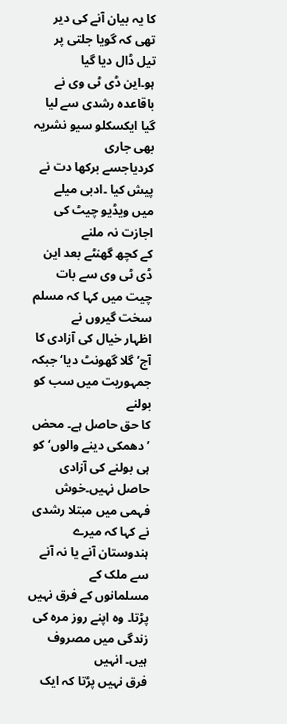کا یہ بیان آنے کی دیر تھی کہ گویا جلتی پر تیل ڈال دیا گیا
ہو۔این ڈی ٹی وی نے باقاعدہ رشدی سے لیا گیا ایکسکلو سیو نشریہ بھی جاری
کردیاجسے برکھا دت نے پیش کیا ۔ادبی میلے میں ویڈیو چیٹ کی اجازت نہ ملنے
کے کچھ گھنٹے بعد این ڈی ٹی وی سے بات چیت میں کہا کہ مسلم سخت گیروں نے
اظہار خیال کی آزادی کا آج’ گلا گھونٹ دیا‘ جبکہ جمہوریت میں سب کو بولنے
کا حق حاصل ہے۔ محض ’دھمکی دینے والوں‘ کو ہی بولنے کی آزادی حاصل نہیں۔خوش
فہمی میں مبتلا رشدی نے کہا کہ میرے ہندوستان آنے یا نہ آنے سے ملک کے
مسلمانوں کے فرق نہیں پڑتا۔ وہ اپنے روز مرہ کی زندگی میں مصروف ہیں۔ انہیں
فرق نہیں پڑتا کہ ایک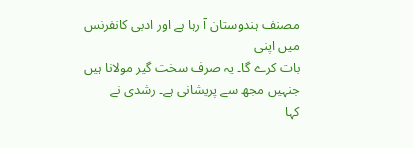مصنف ہندوستان آ رہا ہے اور ادبی کانفرنس میں اپنی
بات کرے گا۔ یہ صرف سخت گیر مولانا ہیں جنہیں مجھ سے پریشانی ہے۔ رشدی نے
کہا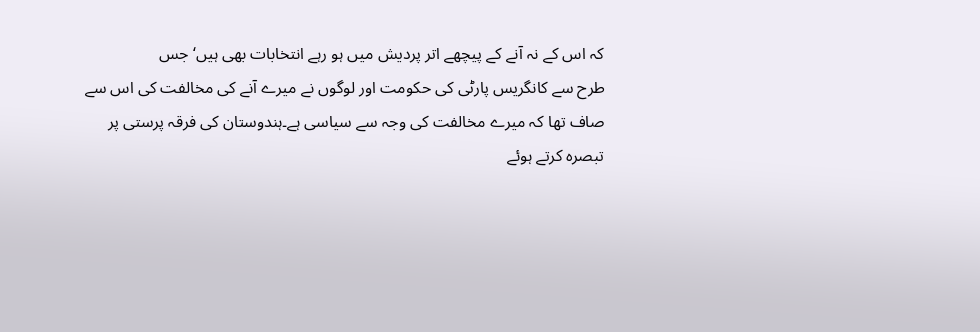کہ اس کے نہ آنے کے پیچھے اتر پردیش میں ہو رہے انتخابات بھی ہیں‘ جس
طرح سے کانگریس پارٹی کی حکومت اور لوگوں نے میرے آنے کی مخالفت کی اس سے
صاف تھا کہ میرے مخالفت کی وجہ سے سیاسی ہے۔ہندوستان کی فرقہ پرستی پر
تبصرہ کرتے ہوئے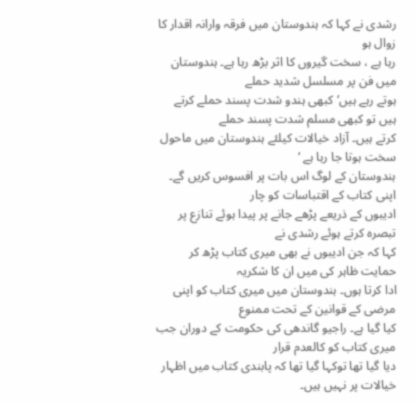رشدی نے کہا کہ ہندوستان میں فرقہ وارانہ اقدار کا زوال ہو
رہا ہے ، سخت گیروں کا اثر بڑھ رہا ہے۔ ہندوستان میں فن پر مسلسل شدید حملے
ہوتے رہے ہیں‘کبھی ہندو شدت پسند حملے کرتے ہیں تو کبھی مسلم شدت پسند حملے
کرتے ہیں۔ آزاد خیالات کیلئے ہندوستان میں ماحول سخت ہوتا جا رہا ہے ‘
ہندوستان کے لوگ اس بات پر افسوس کریں گے۔ اپنی کتاب کے اقتباسات کو چار
ادیبوں کے ذریعے پڑھے جانے پر پیدا ہوئے تنازع پر تبصرہ کرتے ہوئے رشدی نے
کہا کہ جن ادیبوں نے بھی میری کتاب پڑھ کر حمایت ظاہر کی میں ان کا شکریہ
ادا کرتا ہوں۔ ہندوستان میں میری کتاب کو اپنی مرضی کے قوانین کے تحت ممنوع
کیا گیا ہے۔ راجیو گاندھی کی حکومت کے دوران جب میری کتاب کو کالعدم قرار
دیا گیا تھا توکہا گیا تھا کہ پابندی کتاب میں اظہار خیالات پر نہیں ہیں۔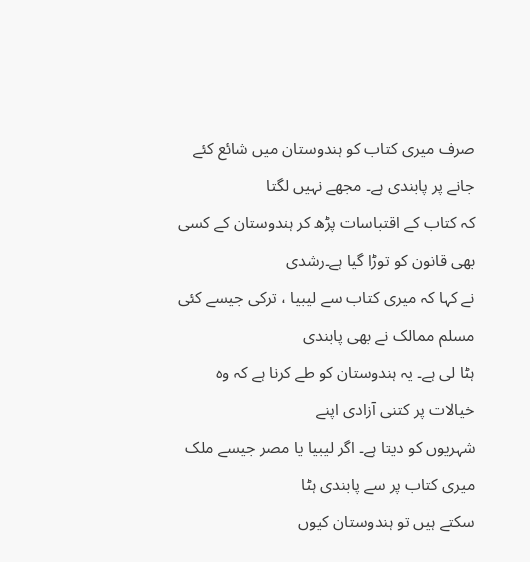صرف میری کتاب کو ہندوستان میں شائع کئے جانے پر پابندی ہے۔ مجھے نہیں لگتا
کہ کتاب کے اقتباسات پڑھ کر ہندوستان کے کسی بھی قانون کو توڑا گیا ہے۔رشدی
نے کہا کہ میری کتاب سے لیبیا ، ترکی جیسے کئی مسلم ممالک نے بھی پابندی
ہٹا لی ہے۔ یہ ہندوستان کو طے کرنا ہے کہ وہ خیالات پر کتنی آزادی اپنے
شہریوں کو دیتا ہے۔ اگر لیبیا یا مصر جیسے ملک میری کتاب پر سے پابندی ہٹا
سکتے ہیں تو ہندوستان کیوں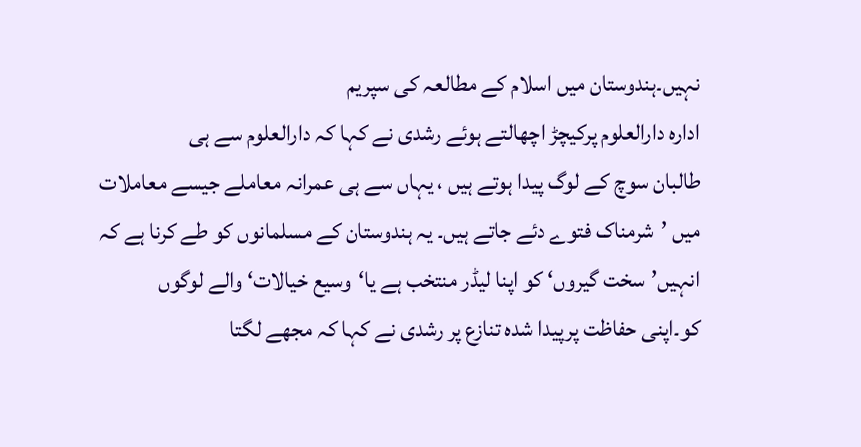نہیں۔ہندوستان میں اسلام کے مطالعہ کی سپریم
ادارہ دارالعلوم پرکیچڑ اچھالتے ہوئے رشدی نے کہا کہ دارالعلوم سے ہی
طالبان سوچ کے لوگ پیدا ہوتے ہیں ، یہاں سے ہی عمرانہ معاملے جیسے معاملات
میں ’شرمناک فتوے دئے جاتے ہیں۔ یہ ہندوستان کے مسلمانوں کو طے کرنا ہے کہ
انہیں’سخت گیروں‘ کو اپنا لیڈر منتخب ہے یا‘وسیع خیالات‘ والے لوگوں
کو۔اپنی حفاظت پرپیدا شدہ تنازع پر رشدی نے کہا کہ مجھے لگتا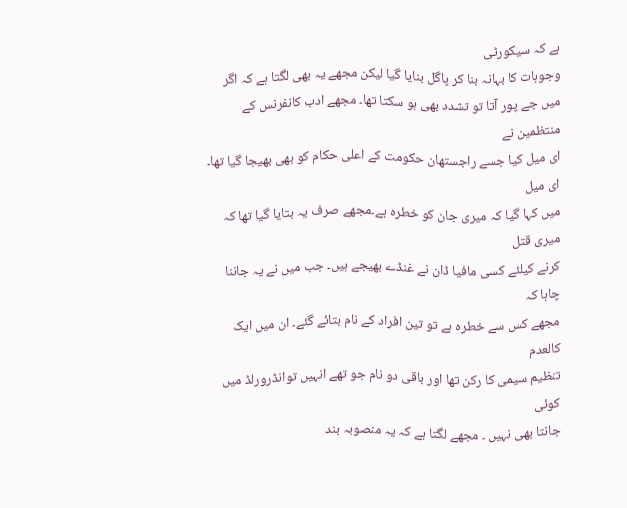ہے کہ سیکورٹی
وجوہات کا بہانہ بنا کر پاگل بنایا گیا لیکن مجھے یہ بھی لگتا ہے کہ اگر
میں جے پور آتا تو تشدد بھی ہو سکتا تھا۔ مجھے ادب کانفرنس کے منتظمین نے
ای میل کیا جسے راجستھان حکومت کے اعلی حکام کو بھی بھیجا گیا تھا۔ ای میل
میں کہا گیا کہ میری جان کو خطرہ ہے۔مجھے صرف یہ بتایا گیا تھا کہ میری قتل
کرنے کیلئے کسی مافیا ڈان نے غنڈے بھیجے ہیں۔ جب میں نے یہ جاننا چاہا کہ
مجھے کس سے خطرہ ہے تو تین افراد کے نام بتائے گئے۔ ان میں ایک کالعدم
تنظیم سیمی کا رکن تھا اور باقی دو نام جو تھے انہیں توانڈرورلڈ میں کوئی
جانتا بھی نہیں ۔ مجھے لگتا ہے کہ یہ منصوبہ بند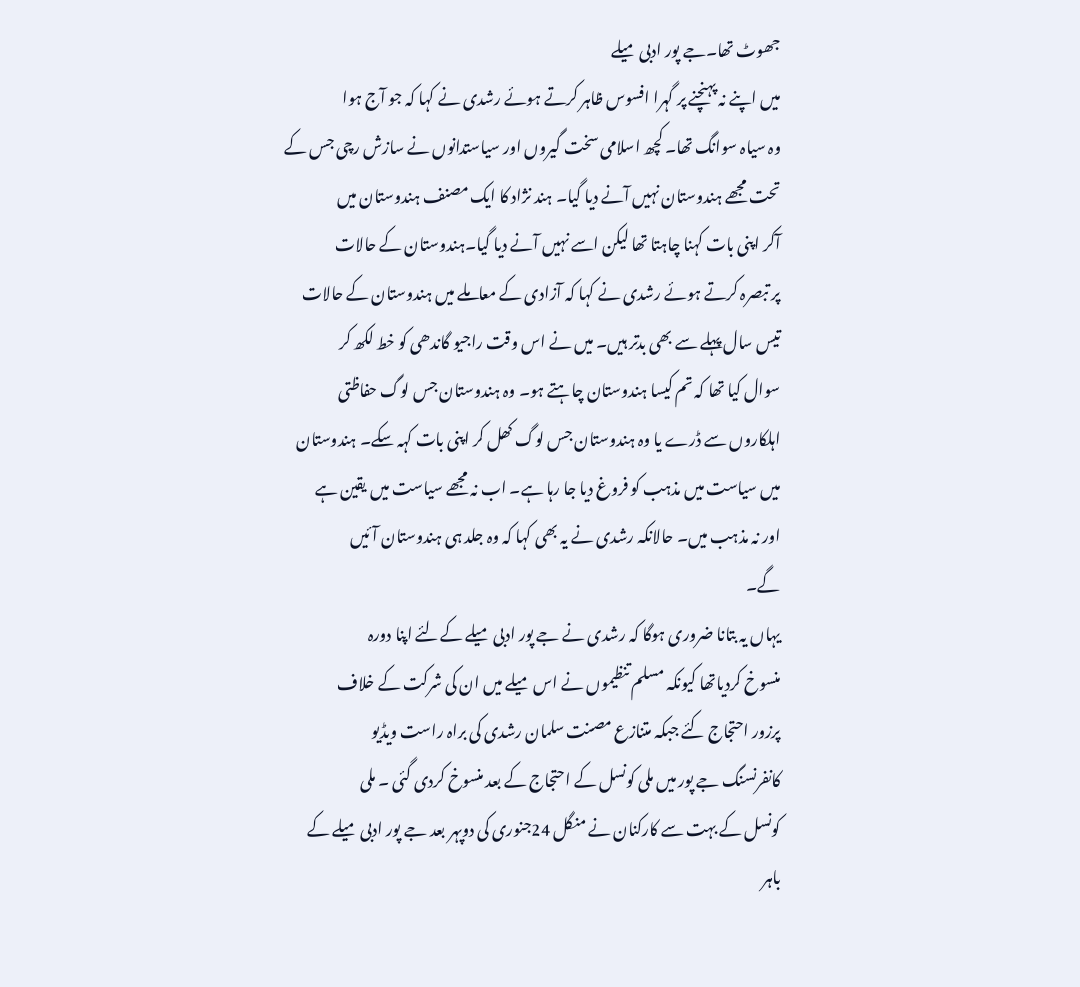جھوٹ تھا۔جے پور ادبی میلے
میں اپنے نہ پہنچنے پر گہرا افسوس ظاہر کرتے ہوئے رشدی نے کہا کہ جو آج ہوا
وہ سیاہ سوانگ تھا۔ کچھ اسلامی سخت گیروں اور سیاستدانوں نے سازش رچی جس کے
تحت مجھے ہندوستان نہیں آنے دیا گیا۔ ہند نژاد کا ایک مصنف ہندوستان میں
آکر اپنی بات کہنا چاہتا تھا لیکن اسے نہیں آنے دیا گیا۔ہندوستان کے حالات
پر تبصرہ کرتے ہوئے رشدی نے کہا کہ آزادی کے معاملے میں ہندوستان کے حالات
تیس سال پہلے سے بھی بدتر ہیں۔ میں نے اس وقت راجیو گاندھی کو خط لکھ کر
سوال کیا تھا کہ تم کیسا ہندوستان چاہتے ہو۔ وہ ہندوستان جس لوگ حفاظتی
اہلکاروں سے ڈرے یا وہ ہندوستان جس لوگ کھل کر اپنی بات کہہ سکے۔ ہندوستان
میں سیاست میں مذہب کو فروغ دیا جا رہا ہے۔ اب نہ مجھے سیاست میں یقین ہے
اور نہ مذہب میں۔ حالانکہ رشدی نے یہ بھی کہا کہ وہ جلد ہی ہندوستان آئیں
گے۔
یہاں یہ بتانا ضروری ہوگا کہ رشدی نے جے پور ادبی میلے کےلئے اپنا دورہ
منسوخ کردیاتھا کیونکہ مسلم تنظیموں نے اس میلے میں ان کی شرکت کے خلاف
پرزور احتجاج کئے جبکہ متنازع مصنت سلمان رشدی کی براہ راست ویڈیو
کانفرنسنگ جے پور میں ملی کونسل کے احتجاج کے بعد منسوخ کردی گئی ۔ ملی
کونسل کے بہت سے کارکنان نے منگل 24جنوری کی دوپہر بعد جے پور ادبی میلے کے
باہر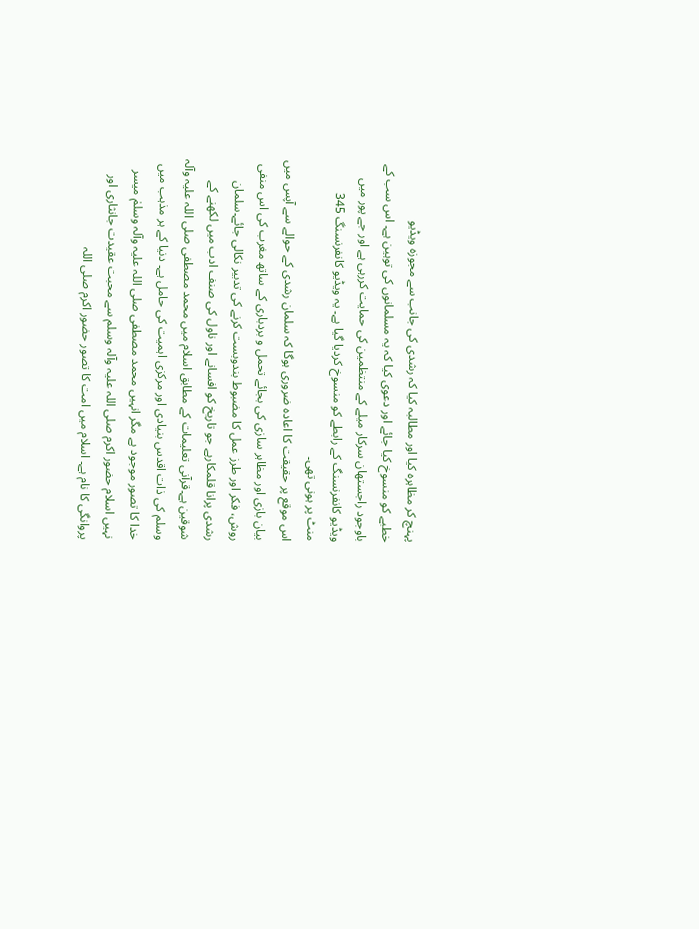پہنچ کر مظاہرہ کیا اور مطالبہ کیا کہ رشدی کی جانب سے مجوزہ ویڈیو
خطبے کو منسوخ کیا جائے اور دعوی کیا کہ یہ مسلمانوں کی توہین ہے۔ اس سب کے
باوجود راجستھان سرکار میلے کے منتظمین کی حمایت کررہی ہے اور جے پور میں
ویڈیو کانفرنسنگ کے رابطے کو منسوخ کردیا گیا ہے۔ یہ ویڈیو کانفرنسنگ 345
منٹ پر ہونی تھی۔
اس موقع پر حقیقت کا اعادہ ضروری ہوگا کہ سلمان رشدی کے حوالے سے آپس میں
بیان بازی اور مظاہر سازی کی بجائے تحمل و بردباری کے ساتھ مغرب کی اس منفی
روش، فکر اور طرز عمل کا مضبوط بندوبست کرنے کی تدبیر نکالی جائے۔سلمان
رشدی پرانا قلمکارہے جو تاریخ کو افسانے اور ناول کی صنف ادب میں لکھنے کے
شوقین ہے۔قرآنی تعلیمات کے مطابق اسلام میں محمد مصطفی صلی اللہ علیہ وآلہ
وسلم کی ذات اقدس بنیادی اور مرکزی اہمیت کی حامل ہے۔ دنیا کے ہر مذہب میں
خدا کا تصور موجود ہے مگر انہیں محمد مصطفی صلی اللہ علیہ وآلہ وسلمٰ میسر
نہیں اسلام حضور اکرم صلی اللہ علیہ وآلہ وسلم سے محبت عقیدت جانثاری اور
پروانگی کا نام ہے۔ اسلام میں امت کا تصور حضور اکرم صلی اللہ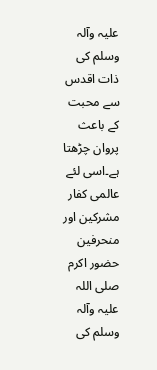علیہ وآلہ
وسلم کی ذات اقدس سے محبت کے باعث پروان چڑھتا ہے۔اسی لئے عالمی کفار
مشرکین اور منحرفین حضور اکرم صلی اللہ علیہ وآلہ وسلم کی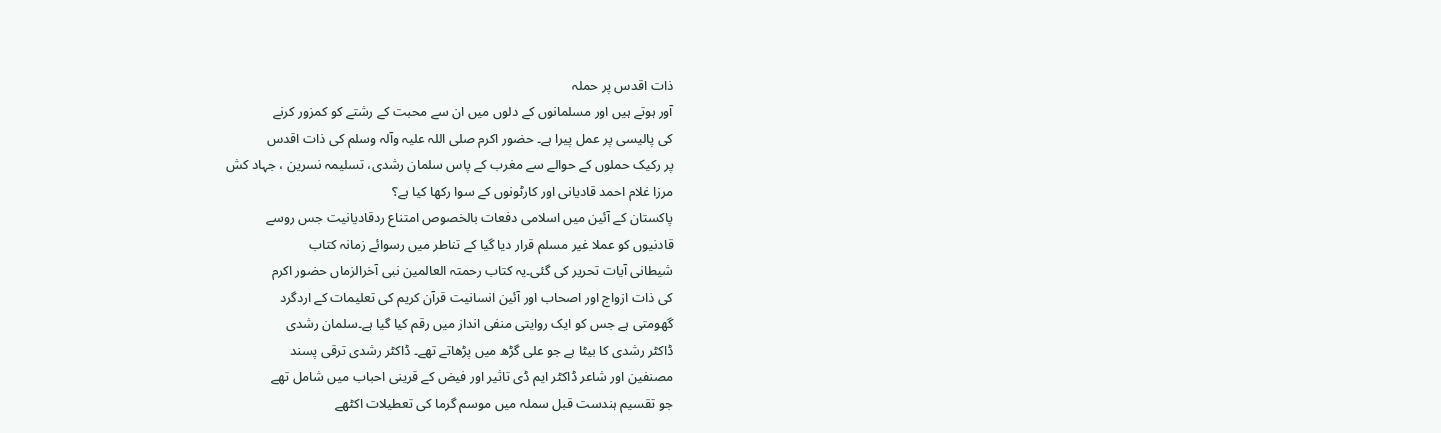ذات اقدس پر حملہ
آور ہوتے ہیں اور مسلمانوں کے دلوں میں ان سے محبت کے رشتے کو کمزور کرنے
کی پالیسی پر عمل پیرا ہے۔ حضور اکرم صلی اللہ علیہ وآلہ وسلم کی ذات اقدس
پر رکیک حملوں کے حوالے سے مغرب کے پاس سلمان رشدی، تسلیمہ نسرین ، جہاد کش
مرزا غلام احمد قادیانی اور کارٹونوں کے سوا رکھا کیا ہے؟
پاکستان کے آئین میں اسلامی دفعات بالخصوص امتناع ردقادیانیت جس روسے
قادنیوں کو عملا غیر مسلم قرار دیا گیا کے تناطر میں رسوائے زمانہ کتاب
شیطانی آیات تحریر کی گئی۔یہ کتاب رحمتہ العالمین نبی آخرالزماں حضور اکرم
کی ذات ازواج اور اصحاب اور آئین انسانیت قرآن کریم کی تعلیمات کے اردگرد
گھومتی ہے جس کو ایک روایتی منفی انداز میں رقم کیا گیا ہے۔سلمان رشدی
ڈاکٹر رشدی کا بیٹا ہے جو علی گڑھ میں پڑھاتے تھے۔ ڈاکٹر رشدی ترقی پسند
مصنفین اور شاعر ڈاکٹر ایم ڈی تاثیر اور فیض کے قرینی احباب میں شامل تھے
جو تقسیم ہندست قبل سملہ میں موسم گرما کی تعطیلات اکٹھے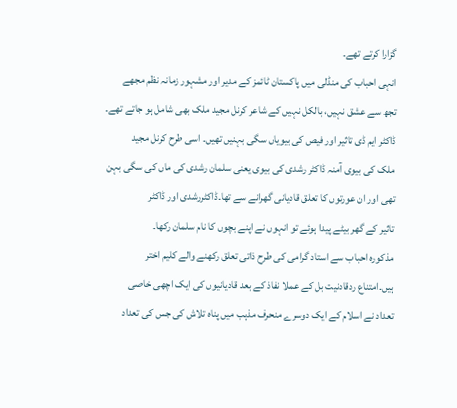گزارا کرتے تھے۔
انہی احباب کی منڈلی میں پاکستان ٹائمز کے مدیر اور مشہور زمانہ نظم مجھے
تجھ سے عشق نہیں، بالکل نہیں کے شاعر کرنل مجید ملک بھی شامل ہو جاتے تھے۔
ڈاکٹر ایم ڈی تاثیر اور فیص کی بیویاں سگی بہنیں تھیں۔ اسی طرح کرنل مجید
ملک کی بیوی آمنہ ڈاکٹر رشدی کی بیوی یعنی سلمان رشدی کی ماں کی سگی بہن
تھی اور ان عورتوں کا تعلق قادیانی گھرانے سے تھا۔ڈاکٹررشدی اور ڈاکٹر
تاثیر کے گھر بیٹے پیدا ہوئے تو انہوں نے اپنے بچوں کا نام سلمان رکھا۔
مذکورہ احباب سے استاد گرامی کی طرح ذاتی تعلق رکھنے والے کلیم اختر
ہیں۔امتناع ردقادنیت بل کے عملا نفاذ کے بعد قادیانیوں کی ایک اچھی خاصی
تعداد نے اسلام کے ایک دوسرے منحرف مذہب میں پناہ تلاش کی جس کی تعداد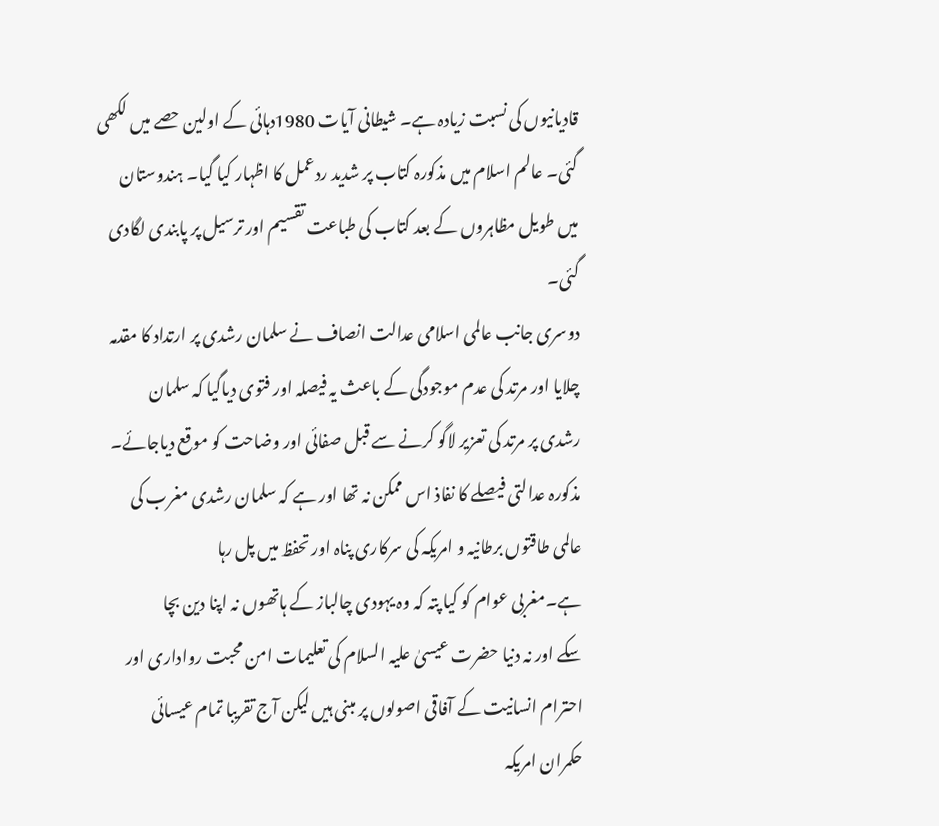قادیانیوں کی نسبت زیادہ ہے۔ شیطانی آیات 1980دہائی کے اولین حصے میں لکھی
گئی۔ عالم اسلام میں مذکورہ کتاب پر شدید ردعمل کا اظہار کیا گیا۔ ہندوستان
میں طویل مظاہروں کے بعد کتاب کی طباعت تقسیم اور ترسیل پر پابندی لگادی
گئی۔
دوسری جانب عالمی اسلامی عدالت انصاف نے سلمان رشدی پر ارتداد کا مقدمہ
چلایا اور مرتد کی عدم موجودگی کے باعث یہ فیصلہ اور فتوی دیاگیا کہ سلمان
رشدی پر مرتد کی تعزیر لاگو کرنے سے قبل صفائی اور وضاحت کو موقع دیاجائے۔
مذکورہ عدالتی فیصلے کا نفاذ اس ممکن نہ تھا اور ہے کہ سلمان رشدی مغرب کی
عالمی طاقتوں برطانیہ و امریکہ کی سرکاری پناہ اور تحفظ میں پل رہا
ہے۔مغربی عوام کو کیا پتہ کہ وہ یہودی چالباز کے ہاتھوں نہ اپنا دین بچا
سکے اور نہ دنیا حضرت عیسیٰ علیہ السلام کی تعلیمات امن محبت رواداری اور
احترام انسانیت کے آفاقی اصولوں پر مبنی ہیں لیکن آج تقریبا تمام عیسائی
حکمران امریکہ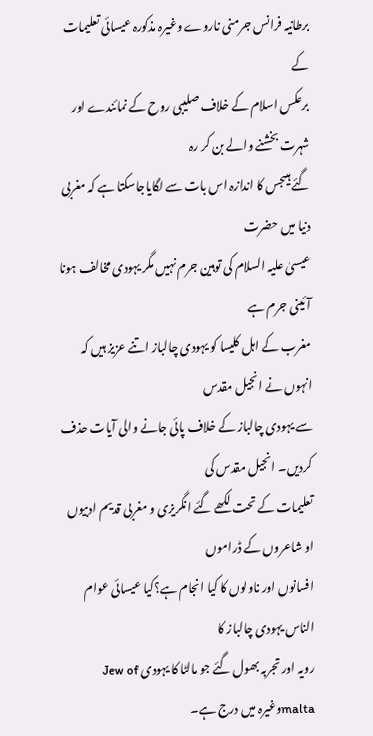برطانیہ فرانس جرمنی ناروے وغیرہ مذکورہ عیسائی تعلیمات کے
برعکس اسلام کے خلاف صلیبی روح کے نمائندے اور شہرت بخشنے والے بن کر رہ
گئے ہیںجس کا اندازہ اس بات سے لگایاجاسکتا ہے کہ مغربی دنیا میں حضرت
عیسیٰ علیہ السلام کی توہین جرم نہیں مگر یہودی مخالف ہونا آئینی جرم ہے
مغرب کے اہل کلیسا کو یہودی چالباز اتنے عزیز ہیں کہ انہوں نے انجیل مقدس
سے یہودی چالباز کے خلاف پائی جانے والی آیات حذف کردیں۔ انجیل مقدس کی
تعلیمات کے تحت لکھے گئے انگریزی و مغربی قدیم ادبیوں او شاعروں کے ڈراموں
افسانوں اور ناولوں کا کیا انجام ہے؟کیا عیسائی عوام الناس یہودی چالباز کا
رویہ اور تجربہ بھول گئے جو مالٹا کا یہودی Jew of maltaوغیرہ میں درج ہے۔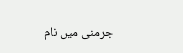جرمنی میں نام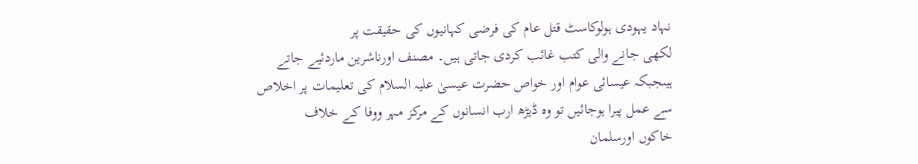نہاد یہودی ہولوکاسٹ قتل عام کی فرضی کہانیوں کی حقیقت پر
لکھی جانے والی کتب غائب کردی جاتی ہیں۔ مصنف اورناشرین ماردئیے جاتے
ہیںجبکہ عیسائی عوام اور خواص حضرت عیسیٰ علیہ السلام کی تعلیمات پر اخلاص
سے عمل پیرا ہوجائیں تو وہ ڈیڑھ ارب انسانوں کے مرکز مہر ووفا کے خلاف
خاکوں اورسلمان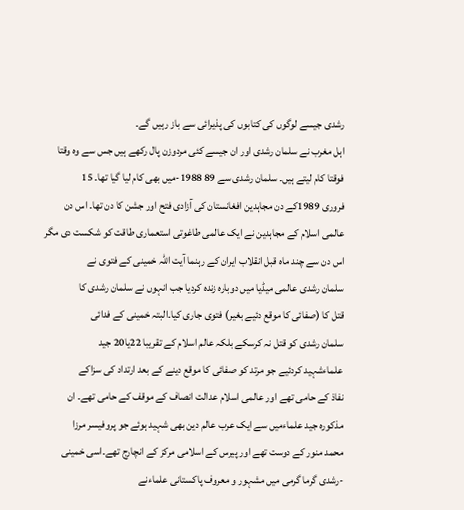رشدی جیسے لوگوں کی کتابوں کی پذیرائی سے باز رہیں گے۔
اہل مغرب نے سلمان رشدی اور ان جیسے کئی مردوزن پال رکھے ہیں جس سے وہ وقتا
فوقتا کام لیتے ہیں۔ سلمان رشدی سے 89 1988-میں بھی کام لیا گیا تھا۔ 15
فروری 1989کے دن مجاہدین افغانستان کی آزادی فتح اور جشن کا دن تھا۔ اس دن
عالمی اسلام کے مجاہدین نے ایک عالمی طاغوتی استعماری طاقت کو شکست دی مگر
اس دن سے چند ماہ قبل انقلاب ایران کے رہنما آیت اللہ خمینی کے فتوی نے
سلمان رشدی عالمی میڈیا میں دوبارہ زندہ کردیا جب انہوں نے سلمان رشدی کا
قتل کا (صفائی کا موقع دئیے بغیر) فتوی جاری کیا۔البتہ خمینی کے فدائی
سلمان رشدی کو قتل نہ کرسکے بلکہ عالم اسلام کے تقریبا 22یا20 جید
علماءشہید کردئیے جو مرتد کو صفائی کا موقع دینے کے بعد ارتداد کی سزاکے
نفاذ کے حامی تھے اور عالمی اسلام عدالت انصاف کے موقف کے حامی تھے۔ ان
مذکورہ جید علماءمیں سے ایک عرب عالم دین بھی شہید ہوئے جو پروفیسر مرزا
محمد منور کے دوست تھے اور پیرس کے اسلامی مرکز کے انچارج تھے۔اسی خمینی
-رشدی گرما گرمی میں مشہور و معروف پاکستانی علماءنے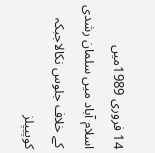14 فروری 1989میں
اسلام آباد میں سلمان رشدی کے خلاف جلوس نکالاجبکہ کوپیپلز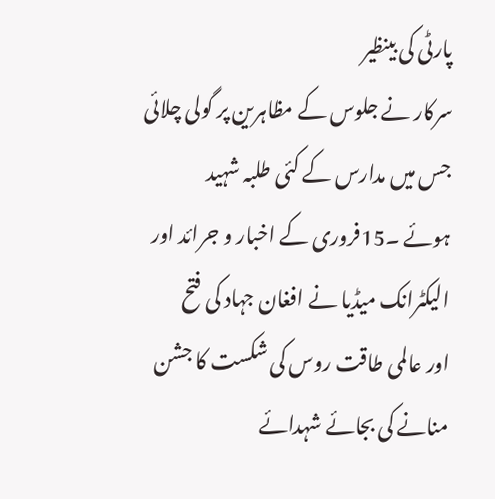پارٹی کی بینظیر
سرکار نے جلوس کے مظاہرین پر گولی چلائی جس میں مدارس کے کئی طلبہ شہید
ہوئے ۔15فروری کے اخبار و جرائد اور الیکٹرانک میڈیا نے افغان جہاد کی فتح
اور عالمی طاقت روس کی شکست کا جشن منانے کی بجائے شہدائے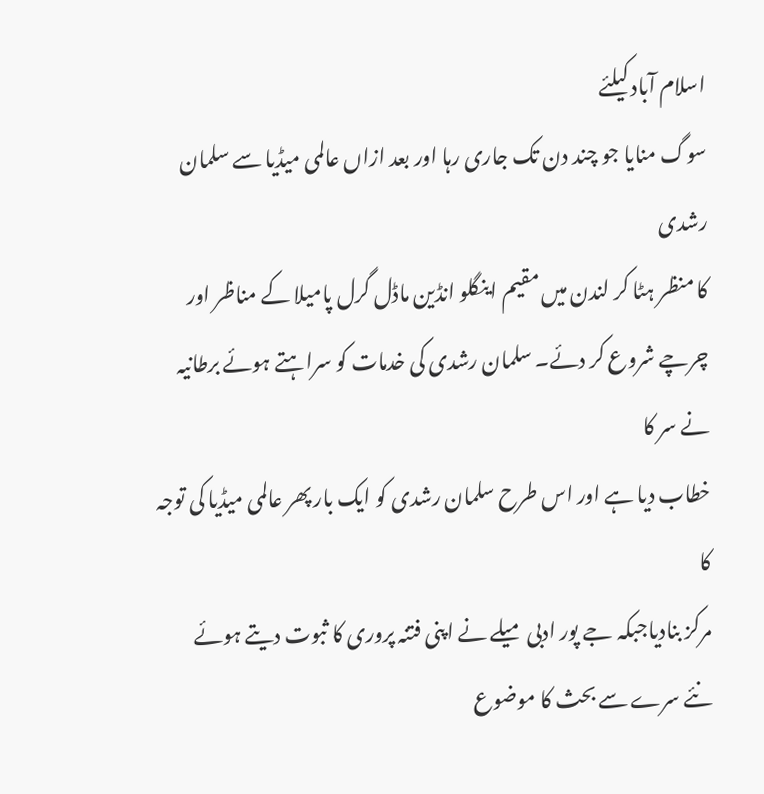اسلام آباد کیلئے
سوگ منایا جو چند دن تک جاری رہا اور بعد ازاں عالمی میڈیا سے سلمان رشدی
کا منظر ہٹا کر لندن میں مقیم اینگلو انڈین ماڈل گرل پامیلا کے مناظر اور
چرچے شروع کر دئے۔ سلمان رشدی کی خدمات کو سراہتے ہوئے برطانیہ نے سر کا
خطاب دیا ہے اور اس طرح سلمان رشدی کو ایک بار پھر عالمی میڈیا کی توجہ کا
مرکز بنادیاجبکہ جے پور ادبی میلے نے اپنی فتنہ پروری کا ثبوت دیتے ہوئے
نئے سرے سے بحث کا موضوع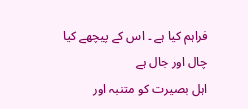فراہم کیا ہے ۔ اس کے پیچھے کیا چال اور جال ہے
اہل بصیرت کو متنبہ اور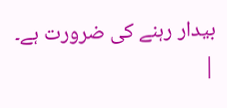بیدار رہنے کی ضرورت ہے۔ |